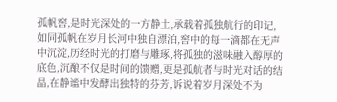孤帆窖,是时光深处的一方静土,承载着孤独航行的印记,如同孤帆在岁月长河中独自漂泊,窖中的每一滴都在无声中沉淀,历经时光的打磨与雕琢,将孤独的滋味融入醇厚的底色,沉酿不仅是时间的馈赠,更是孤航者与时光对话的结晶,在静谧中发酵出独特的芬芳,诉说着岁月深处不为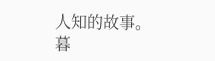人知的故事。
暮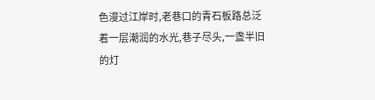色漫过江岸时,老巷口的青石板路总泛着一层潮润的水光,巷子尽头,一盏半旧的灯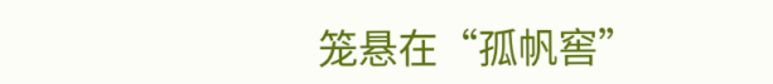笼悬在“孤帆窖”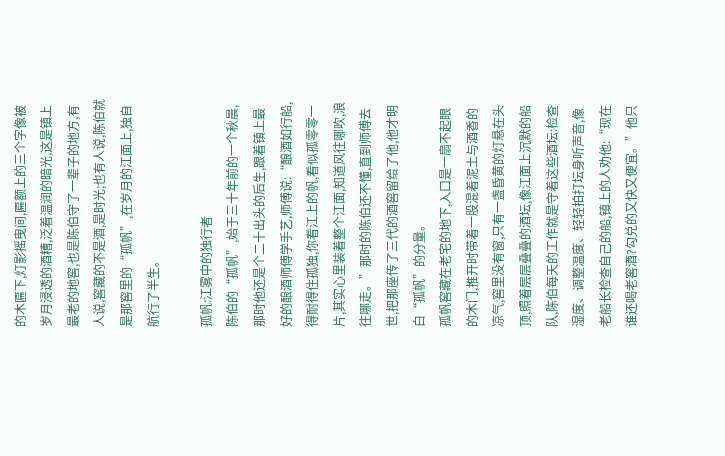的木匾下,灯影摇曳间,匾额上的三个字像被岁月浸透的酒糟,泛着温润的暗光,这是镇上最老的地窖,也是陈伯守了一辈子的地方,有人说,窖藏的不是酒,是时光;也有人说,陈伯就是那窖里的“孤帆”,在岁月的江面上,独自航行了半生。

孤帆:江雾中的独行者
陈伯的“孤帆”,始于三十年前的一个秋晨,那时他还是个二十出头的后生,跟着镇上最好的酿酒师傅学手艺,师傅说:“酿酒如行船,得耐得住孤独,你看江上的帆,看似孤零零一片,其实心里装着整个江面,知道风往哪吹,浪往哪走。”那时的陈伯还不懂,直到师傅去世,把那座传了三代的酒窖留给了他,他才明白“孤帆”的分量。
孤帆窖藏在老宅的地下,入口是一扇不起眼的木门,推开时带着一股混着泥土与酒香的凉气,窖里没有窗,只有一盏昏黄的灯悬在头顶,照着层层叠叠的酒坛,像江面上沉默的船队,陈伯每天的工作就是守着这些酒坛:检查湿度、调整温度、轻轻拍打坛身听声音,像老船长检查自己的船,镇上的人劝他:“现在谁还喝老窖酒?勾兑的又快又便宜。”他只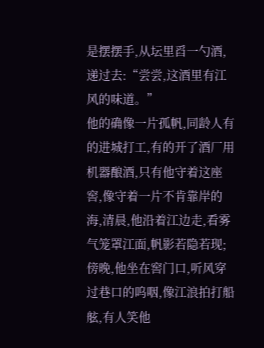是摆摆手,从坛里舀一勺酒,递过去:“尝尝,这酒里有江风的味道。”
他的确像一片孤帆,同龄人有的进城打工,有的开了酒厂用机器酿酒,只有他守着这座窖,像守着一片不肯靠岸的海,清晨,他沿着江边走,看雾气笼罩江面,帆影若隐若现;傍晚,他坐在窖门口,听风穿过巷口的呜咽,像江浪拍打船舷,有人笑他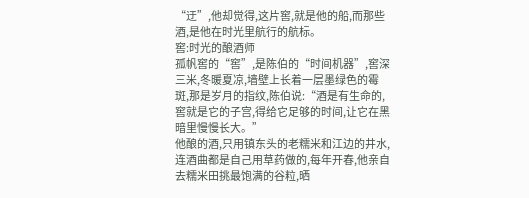“迂”,他却觉得,这片窖,就是他的船,而那些酒,是他在时光里航行的航标。
窖:时光的酿酒师
孤帆窖的“窖”,是陈伯的“时间机器”,窖深三米,冬暖夏凉,墙壁上长着一层墨绿色的霉斑,那是岁月的指纹,陈伯说:“酒是有生命的,窖就是它的子宫,得给它足够的时间,让它在黑暗里慢慢长大。”
他酿的酒,只用镇东头的老糯米和江边的井水,连酒曲都是自己用草药做的,每年开春,他亲自去糯米田挑最饱满的谷粒,晒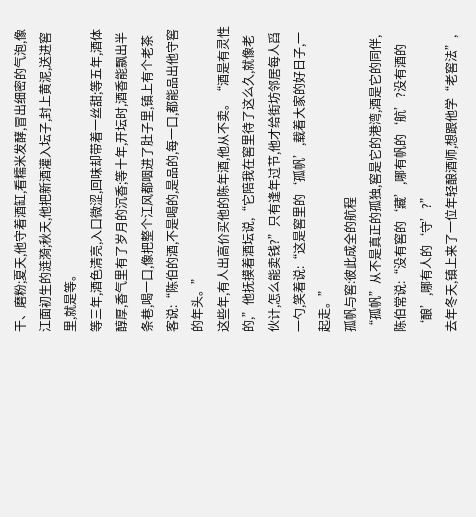干、磨粉;夏天,他守着酒缸,看糯米发酵,冒出细密的气泡,像江面初生的涟漪;秋天,他把新酒灌入坛子,封上黄泥,送进窖里,就是等。
等三年,酒色清亮,入口微涩,回味却带着一丝甜;等五年,酒体醇厚,香气里有了岁月的沉香;等十年,开坛时,酒香能飘出半条巷,喝一口,像把整个江风都咽进了肚子里,镇上有个老茶客说:“陈伯的酒,不是喝的,是品的,每一口,都能品出他守窖的年头。”
这些年,有人出高价买他的陈年酒,他从不卖。“酒是有灵性的,”他抚摸着酒坛说,“它陪我在窖里待了这么久,就像老伙计,怎么能卖钱?”只有逢年过节,他才给街坊邻居每人舀一勺,笑着说:“这是窖里的‘孤帆’,载着大家的好日子,一起走。”
孤帆与窖:彼此成全的航程
“孤帆”从不是真正的孤独,窖是它的港湾,酒是它的同伴,陈伯常说:“没有窖的‘藏’,哪有帆的‘航’?没有酒的‘酿’,哪有人的‘守’?”
去年冬天,镇上来了一位年轻酿酒师,想跟他学“老窖法”,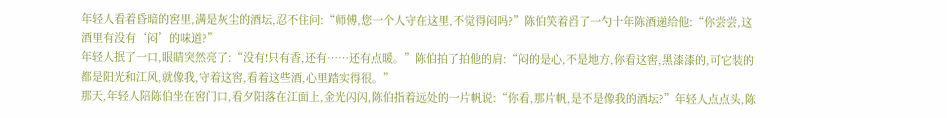年轻人看着昏暗的窖里,满是灰尘的酒坛,忍不住问:“师傅,您一个人守在这里,不觉得闷吗?”陈伯笑着舀了一勺十年陈酒递给他:“你尝尝,这酒里有没有‘闷’的味道?”
年轻人抿了一口,眼睛突然亮了:“没有!只有香,还有……还有点暖。”陈伯拍了拍他的肩:“闷的是心,不是地方,你看这窖,黑漆漆的,可它装的都是阳光和江风,就像我,守着这窖,看着这些酒,心里踏实得很。”
那天,年轻人陪陈伯坐在窖门口,看夕阳落在江面上,金光闪闪,陈伯指着远处的一片帆说:“你看,那片帆,是不是像我的酒坛?”年轻人点点头,陈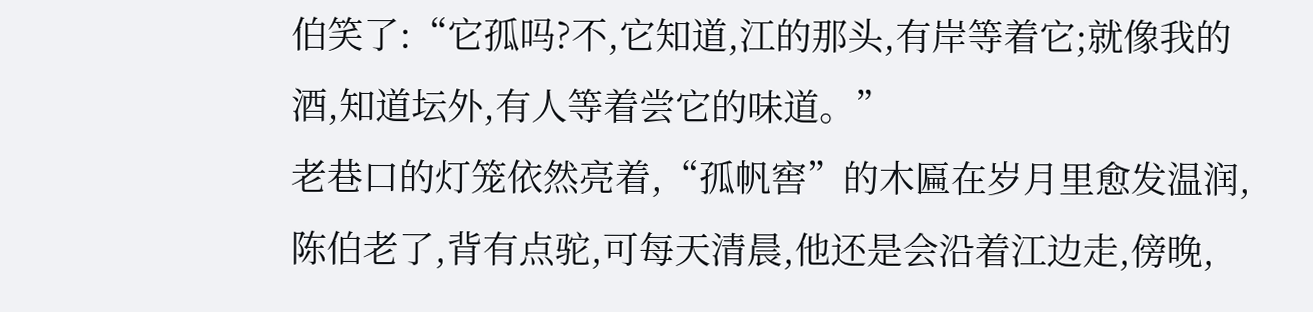伯笑了:“它孤吗?不,它知道,江的那头,有岸等着它;就像我的酒,知道坛外,有人等着尝它的味道。”
老巷口的灯笼依然亮着,“孤帆窖”的木匾在岁月里愈发温润,陈伯老了,背有点驼,可每天清晨,他还是会沿着江边走,傍晚,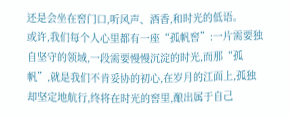还是会坐在窖门口,听风声、酒香,和时光的低语。
或许,我们每个人心里都有一座“孤帆窖”:一片需要独自坚守的领域,一段需要慢慢沉淀的时光,而那“孤帆”,就是我们不肯妥协的初心,在岁月的江面上,孤独却坚定地航行,终将在时光的窖里,酿出属于自己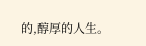的,醇厚的人生。